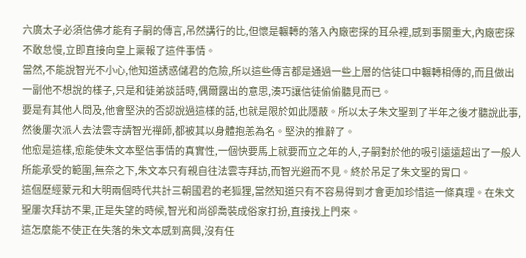六廣太子必須信佛才能有子嗣的傳言,吊然講行的比,但懷是輾轉的落入內廠密探的耳朵裡,感到事關重大,內廠密探不敢怠慢,立即直接向皇上稟報了這件事情。
當然,不能說智光不小心,他知道誘惑儲君的危險,所以這些傳言都是通過一些上層的信徒口中輾轉相傳的,而且做出一副他不想說的樣子,只是和徒弟談話時,偶爾露出的意思,湊巧讓信徒偷偷聽見而已。
要是有其他人問及,他會堅決的否認說過這樣的話,也就是限於如此隱蔽。所以太子朱文聖到了半年之後才聽說此事,然後屢次派人去法雲寺請智光禪師,都被其以身體抱恙為名。堅決的推辭了。
他愈是這樣,愈能使朱文本堅信事情的真實性,一個快要馬上就要而立之年的人,子嗣對於他的吸引遠遠超出了一般人所能承受的範圍,無奈之下,朱文本只有親自往法雲寺拜訪,而智光避而不見。終於吊足了朱文聖的胃口。
這個歷經蒙元和大明兩個時代共計三朝國君的老狐狸,當然知道只有不容易得到才會更加珍惜這一條真理。在朱文聖屢次拜訪不果,正是失望的時候,智光和尚卻喬裝成俗家打扮,直接找上門來。
這怎麼能不使正在失落的朱文本感到高興,沒有任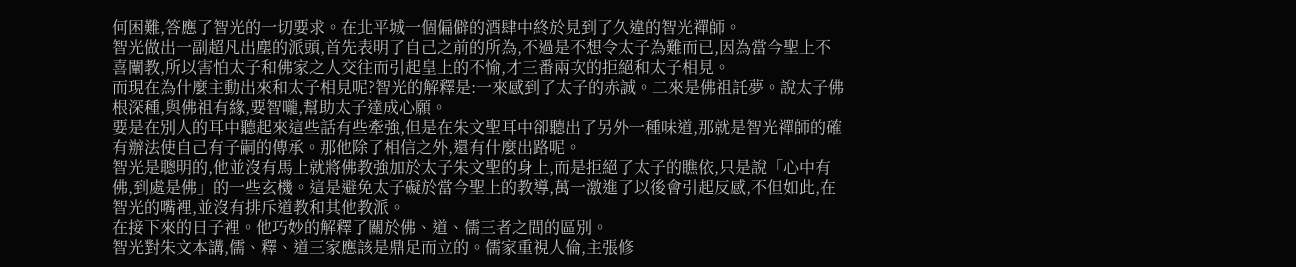何困難,答應了智光的一切要求。在北平城一個偏僻的酒肆中終於見到了久違的智光禪師。
智光做出一副超凡出塵的派頭,首先表明了自己之前的所為,不過是不想令太子為難而已,因為當今聖上不喜闡教,所以害怕太子和佛家之人交往而引起皇上的不愉,才三番兩次的拒絕和太子相見。
而現在為什麼主動出來和太子相見呢?智光的解釋是:一來感到了太子的赤誠。二來是佛祖託夢。說太子佛根深種,與佛祖有緣,要智嚨,幫助太子達成心願。
要是在別人的耳中聽起來這些話有些牽強,但是在朱文聖耳中卻聽出了另外一種味道,那就是智光禪師的確有辦法使自己有子嗣的傳承。那他除了相信之外,還有什麼出路呢。
智光是聰明的,他並沒有馬上就將佛教強加於太子朱文聖的身上,而是拒絕了太子的瞧依,只是說「心中有佛,到處是佛」的一些玄機。這是避免太子礙於當今聖上的教導,萬一激進了以後會引起反感,不但如此,在智光的嘴裡,並沒有排斥道教和其他教派。
在接下來的日子裡。他巧妙的解釋了關於佛、道、儒三者之間的區別。
智光對朱文本講,儒、釋、道三家應該是鼎足而立的。儒家重視人倫,主張修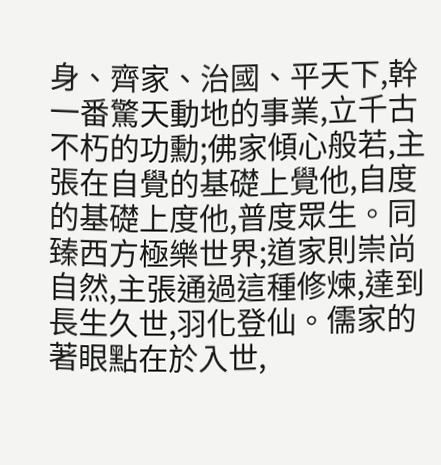身、齊家、治國、平天下,幹一番驚天動地的事業,立千古不朽的功勳;佛家傾心般若,主張在自覺的基礎上覺他,自度的基礎上度他,普度眾生。同臻西方極樂世界;道家則崇尚自然,主張通過這種修煉,達到長生久世,羽化登仙。儒家的著眼點在於入世,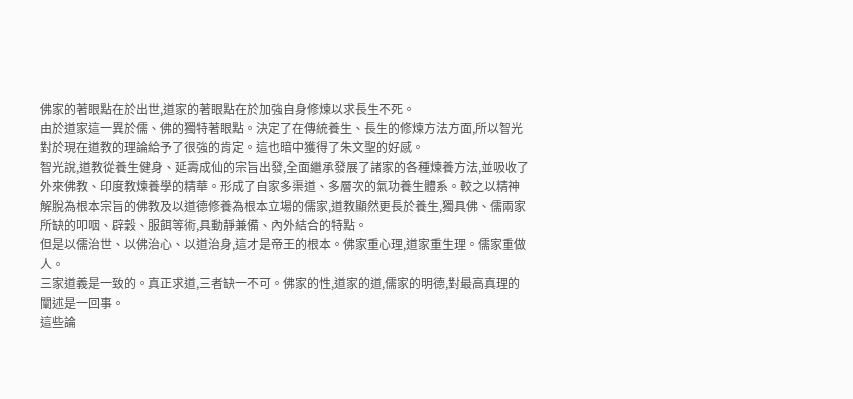佛家的著眼點在於出世,道家的著眼點在於加強自身修煉以求長生不死。
由於道家這一異於儒、佛的獨特著眼點。決定了在傳統養生、長生的修煉方法方面,所以智光對於現在道教的理論給予了很強的肯定。這也暗中獲得了朱文聖的好感。
智光說,道教從養生健身、延壽成仙的宗旨出發,全面繼承發展了諸家的各種煉養方法,並吸收了外來佛教、印度教煉養學的精華。形成了自家多渠道、多層次的氣功養生體系。較之以精神解脫為根本宗旨的佛教及以道德修養為根本立場的儒家,道教顯然更長於養生,獨具佛、儒兩家所缺的叩咽、辟穀、服餌等術,具動靜兼備、內外結合的特點。
但是以儒治世、以佛治心、以道治身,這才是帝王的根本。佛家重心理,道家重生理。儒家重做人。
三家道義是一致的。真正求道,三者缺一不可。佛家的性,道家的道,儒家的明德,對最高真理的闡述是一回事。
這些論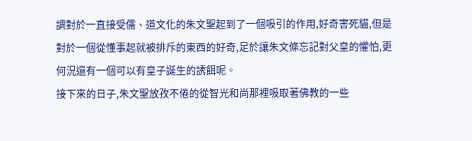調對於一直接受儒、道文化的朱文聖起到了一個吸引的作用,好奇害死貓,但是對於一個從懂事起就被排斥的東西的好奇,足於讓朱文條忘記對父皇的懼怕,更何況還有一個可以有皇子誕生的誘餌呢。
接下來的日子,朱文聖放孜不倦的從智光和尚那裡吸取著佛教的一些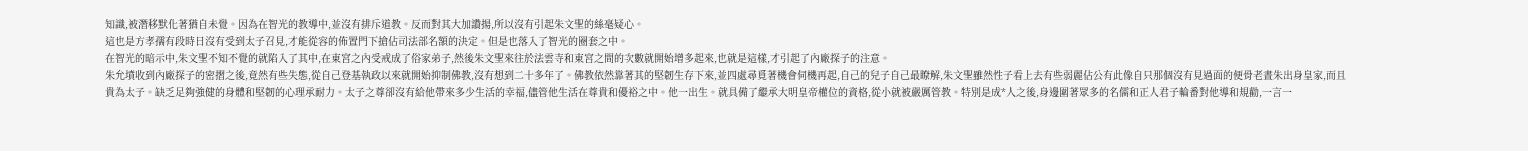知識,被潛移默化著猶自未覺。因為在智光的教導中,並沒有排斥道教。反而對其大加讚揚,所以沒有引起朱文聖的絲毫疑心。
這也是方孝孺有段時日沒有受到太子召見,才能從容的佈置門下搶佔司法部名額的決定。但是也落入了智光的圈套之中。
在智光的暗示中,朱文聖不知不覺的就陷入了其中,在東宮之內受戒成了俗家弟子,然後朱文聖來往於法雲寺和東宮之間的次數就開始增多起來,也就是這樣,才引起了內廠探子的注意。
朱允墳收到內廠探子的密摺之後,竟然有些失態,從自己登基執政以來就開始抑制佛教,沒有想到二十多年了。佛教依然靠著其的堅韌生存下來,並四處尋覓著機會伺機再起,自己的兒子自己最瞭解,朱文聖雖然性子看上去有些弱麗佔公有此像自只那個沒有見過面的便骨老晝朱出身皇家,而且貴為太子。缺乏足夠強健的身體和堅韌的心理承耐力。太子之尊卻沒有給他帶來多少生活的幸福,儘管他生活在尊貴和優裕之中。他一出生。就具備了繼承大明皇帝權位的資格,從小就被嚴厲管教。特別是成*人之後,身邊圍著眾多的名儒和正人君子輪番對他導和規勸,一言一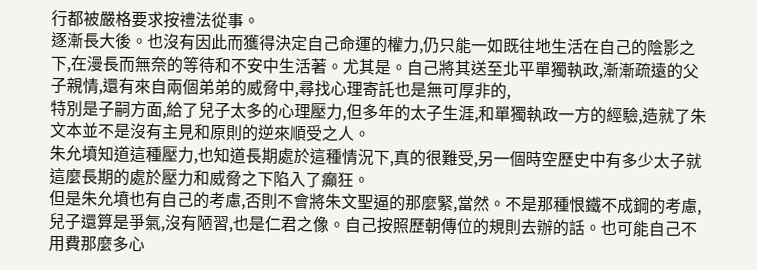行都被嚴格要求按禮法從事。
逐漸長大後。也沒有因此而獲得決定自己命運的權力,仍只能一如既往地生活在自己的陰影之下,在漫長而無奈的等待和不安中生活著。尤其是。自己將其送至北平單獨執政,漸漸疏遠的父子親情,還有來自兩個弟弟的威脅中,尋找心理寄託也是無可厚非的,
特別是子嗣方面,給了兒子太多的心理壓力,但多年的太子生涯,和單獨執政一方的經驗,造就了朱文本並不是沒有主見和原則的逆來順受之人。
朱允墳知道這種壓力,也知道長期處於這種情況下,真的很難受,另一個時空歷史中有多少太子就這麼長期的處於壓力和威脅之下陷入了癲狂。
但是朱允墳也有自己的考慮,否則不會將朱文聖逼的那麼緊,當然。不是那種恨鐵不成鋼的考慮,兒子還算是爭氣,沒有陋習,也是仁君之像。自己按照歷朝傳位的規則去辦的話。也可能自己不用費那麼多心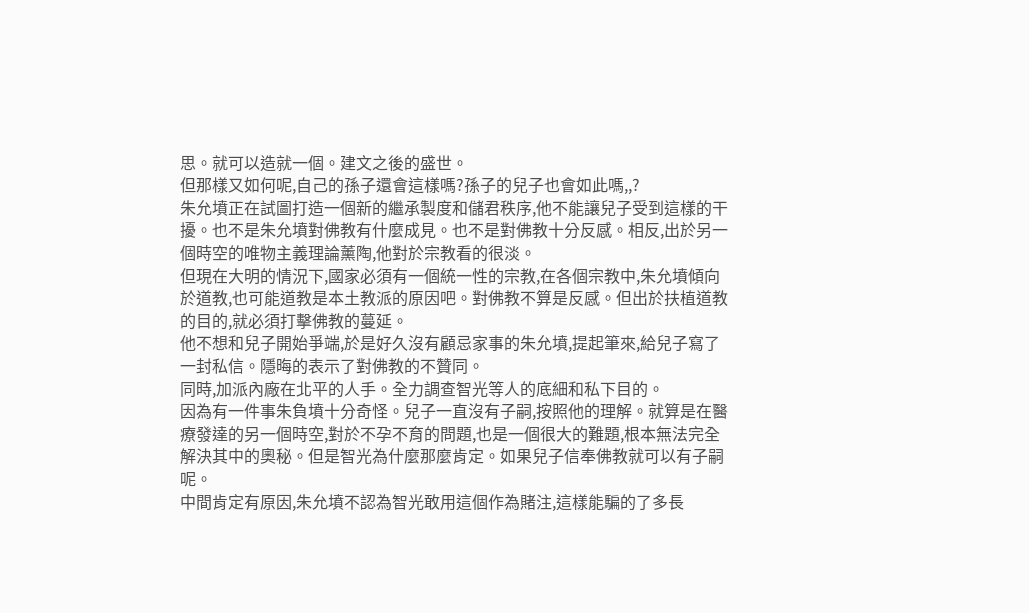思。就可以造就一個。建文之後的盛世。
但那樣又如何呢,自己的孫子還會這樣嗎?孫子的兒子也會如此嗎,,?
朱允墳正在試圖打造一個新的繼承製度和儲君秩序,他不能讓兒子受到這樣的干擾。也不是朱允墳對佛教有什麼成見。也不是對佛教十分反感。相反,出於另一個時空的唯物主義理論薰陶,他對於宗教看的很淡。
但現在大明的情況下,國家必須有一個統一性的宗教,在各個宗教中,朱允墳傾向於道教,也可能道教是本土教派的原因吧。對佛教不算是反感。但出於扶植道教的目的,就必須打擊佛教的蔓延。
他不想和兒子開始爭端,於是好久沒有顧忌家事的朱允墳,提起筆來,給兒子寫了一封私信。隱晦的表示了對佛教的不贊同。
同時,加派內廠在北平的人手。全力調查智光等人的底細和私下目的。
因為有一件事朱負墳十分奇怪。兒子一直沒有子嗣,按照他的理解。就算是在醫療發達的另一個時空,對於不孕不育的問題,也是一個很大的難題,根本無法完全解決其中的奧秘。但是智光為什麼那麼肯定。如果兒子信奉佛教就可以有子嗣呢。
中間肯定有原因,朱允墳不認為智光敢用這個作為賭注,這樣能騙的了多長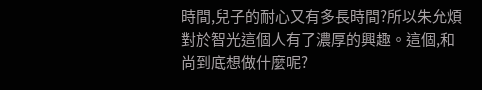時間,兒子的耐心又有多長時間?所以朱允煩對於智光這個人有了濃厚的興趣。這個,和尚到底想做什麼呢?